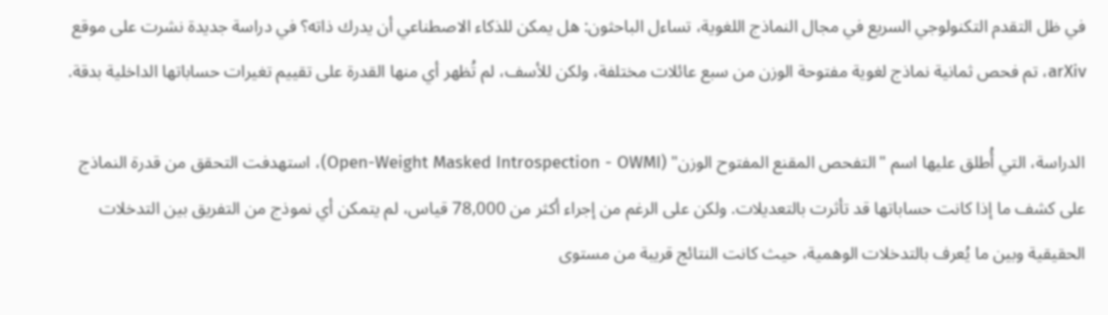في ظل التقدم التكنولوجي السريع في مجال النماذج اللغوية، تساءل الباحثون: هل يمكن للذكاء الاصطناعي أن يدرك ذاته؟ في دراسة جديدة نشرت على موقع arXiv، تم فحص ثمانية نماذج لغوية مفتوحة الوزن من سبع عائلات مختلفة، ولكن للأسف، لم تُظهر أي منها القدرة على تقييم تغيرات حساباتها الداخلية بدقة.

الدراسة، التي أُطلق عليها اسم "التفحص المقنع المفتوح الوزن" (Open-Weight Masked Introspection - OWMI)، استهدفت التحقق من قدرة النماذج على كشف ما إذا كانت حساباتها قد تأثرت بالتعديلات. ولكن على الرغم من إجراء أكثر من 78,000 قياس، لم يتمكن أي نموذج من التفريق بين التدخلات الحقيقية وبين ما يُعرف بالتدخلات الوهمية، حيث كانت النتائج قريبة من مستوى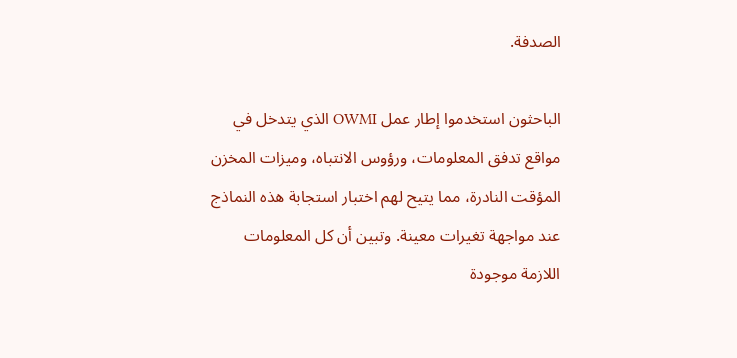الصدفة.

الباحثون استخدموا إطار عمل OWMI الذي يتدخل في مواقع تدفق المعلومات، ورؤوس الانتباه، وميزات المخزن المؤقت النادرة، مما يتيح لهم اختبار استجابة هذه النماذج عند مواجهة تغيرات معينة. وتبين أن كل المعلومات اللازمة موجودة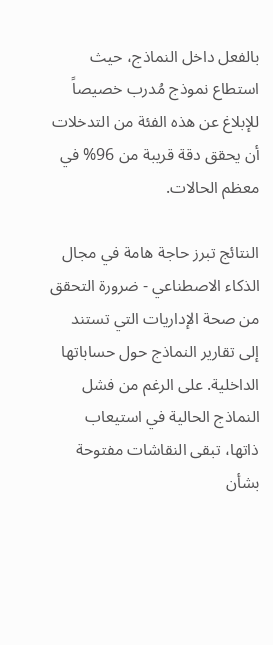بالفعل داخل النماذج، حيث استطاع نموذج مُدرب خصيصاً للإبلاغ عن هذه الفئة من التدخلات أن يحقق دقة قريبة من 96% في معظم الحالات.

النتائج تبرز حاجة هامة في مجال الذكاء الاصطناعي - ضرورة التحقق من صحة الإداريات التي تستند إلى تقارير النماذج حول حساباتها الداخلية. على الرغم من فشل النماذج الحالية في استيعاب ذاتها، تبقى النقاشات مفتوحة بشأن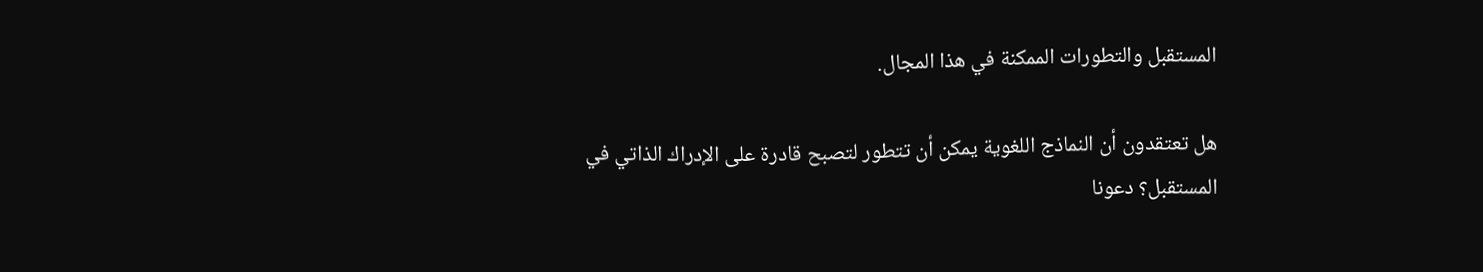المستقبل والتطورات الممكنة في هذا المجال.

هل تعتقدون أن النماذج اللغوية يمكن أن تتطور لتصبح قادرة على الإدراك الذاتي في المستقبل؟ دعونا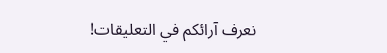نعرف آرائكم في التعليقات!